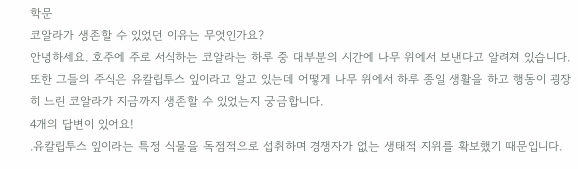학문
코알라가 생존할 수 있었던 이유는 무엇인가요?
안녕하세요. 호주에 주로 서식하는 코알라는 하루 중 대부분의 시간에 나무 위에서 보낸다고 알려져 있습니다. 또한 그들의 주식은 유칼립투스 잎이라고 알고 있는데 어떻게 나무 위에서 하루 종일 생활을 하고 행동이 굉장히 느린 코알라가 지금까지 생존할 수 있었는지 궁금합니다.
4개의 답변이 있어요!
.유칼립투스 잎이라는 특정 식물을 독점적으로 섭취하며 경쟁자가 없는 생태적 지위를 확보했기 때문입니다.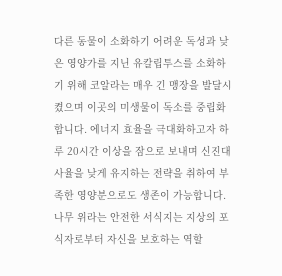다른 동물이 소화하기 어려운 독성과 낮은 영양가를 지닌 유칼립투스를 소화하기 위해 코알라는 매우 긴 맹장을 발달시켰으며 이곳의 미생물이 독소를 중립화합니다. 에너지 효율을 극대화하고자 하루 20시간 이상을 잠으로 보내며 신진대사율을 낮게 유지하는 전략을 취하여 부족한 영양분으로도 생존이 가능합니다. 나무 위라는 안전한 서식지는 지상의 포식자로부터 자신을 보호하는 역할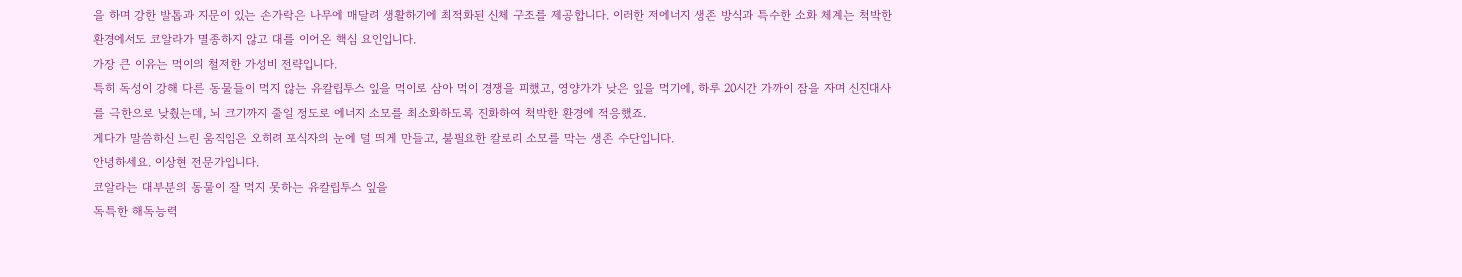을 하며 강한 발톱과 지문이 있는 손가락은 나무에 매달려 생활하기에 최적화된 신체 구조를 제공합니다. 이러한 저에너지 생존 방식과 특수한 소화 체계는 척박한 환경에서도 코알라가 멸종하지 않고 대를 이어온 핵심 요인입니다.
가장 큰 이유는 먹이의 철저한 가성비 전략입니다.
특히 독성이 강해 다른 동물들이 먹지 않는 유칼립투스 잎을 먹이로 삼아 먹이 경쟁을 피했고, 영양가가 낮은 잎을 먹기에, 하루 20시간 가까이 잠을 자며 신진대사를 극한으로 낮췄는데, 뇌 크기까지 줄일 정도로 에너지 소모를 최소화하도록 진화하여 척박한 환경에 적응했죠.
게다가 말씀하신 느린 움직임은 오히려 포식자의 눈에 덜 띄게 만들고, 불필요한 칼로리 소모를 막는 생존 수단입니다.
안녕하세요. 이상현 전문가입니다.
코알라는 대부분의 동물이 잘 먹지 못하는 유칼립투스 잎을
독특한 해독능력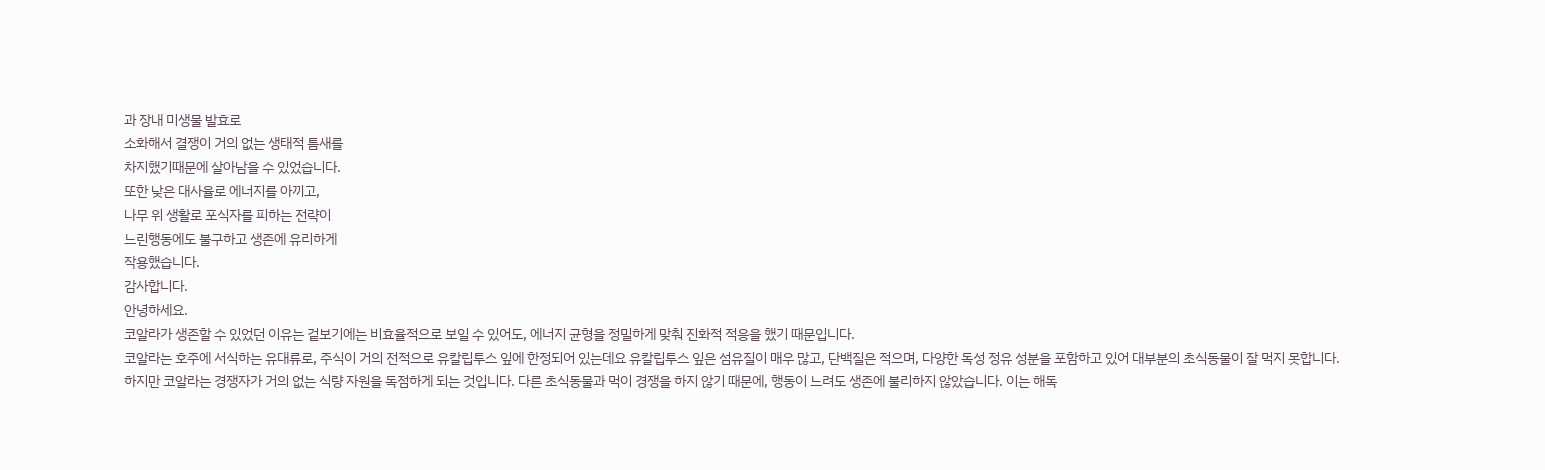과 장내 미생물 발효로
소화해서 결쟁이 거의 없는 생태적 틈새를
차지했기때문에 살아남을 수 있었습니다.
또한 낮은 대사율로 에너지를 아끼고,
나무 위 생활로 포식자를 피하는 전략이
느린행동에도 불구하고 생존에 유리하게
작용했습니다.
감사합니다.
안녕하세요.
코알라가 생존할 수 있었던 이유는 겉보기에는 비효율적으로 보일 수 있어도, 에너지 균형을 정밀하게 맞춰 진화적 적응을 했기 때문입니다.
코알라는 호주에 서식하는 유대류로, 주식이 거의 전적으로 유칼립투스 잎에 한정되어 있는데요 유칼립투스 잎은 섬유질이 매우 많고, 단백질은 적으며, 다양한 독성 정유 성분을 포함하고 있어 대부분의 초식동물이 잘 먹지 못합니다. 하지만 코알라는 경쟁자가 거의 없는 식량 자원을 독점하게 되는 것입니다. 다른 초식동물과 먹이 경쟁을 하지 않기 때문에, 행동이 느려도 생존에 불리하지 않았습니다. 이는 해독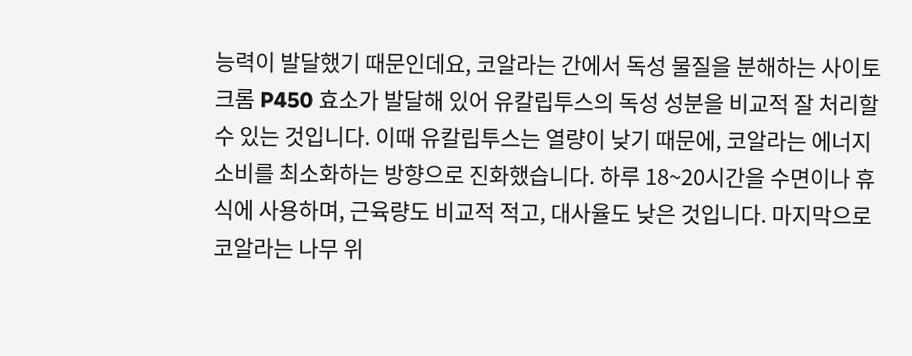능력이 발달했기 때문인데요, 코알라는 간에서 독성 물질을 분해하는 사이토크롬 P450 효소가 발달해 있어 유칼립투스의 독성 성분을 비교적 잘 처리할 수 있는 것입니다. 이때 유칼립투스는 열량이 낮기 때문에, 코알라는 에너지 소비를 최소화하는 방향으로 진화했습니다. 하루 18~20시간을 수면이나 휴식에 사용하며, 근육량도 비교적 적고, 대사율도 낮은 것입니다. 마지막으로 코알라는 나무 위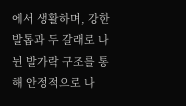에서 생활하며, 강한 발톱과 두 갈래로 나뉜 발가락 구조를 통해 안정적으로 나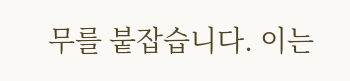무를 붙잡습니다. 이는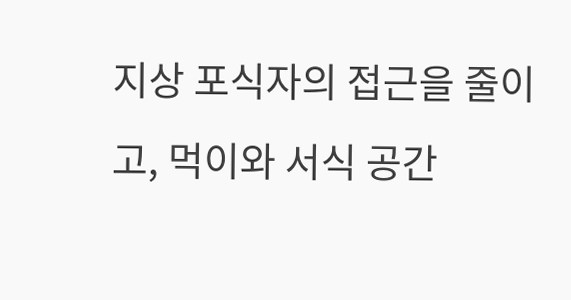지상 포식자의 접근을 줄이고, 먹이와 서식 공간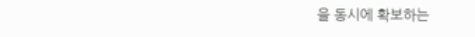을 동시에 확보하는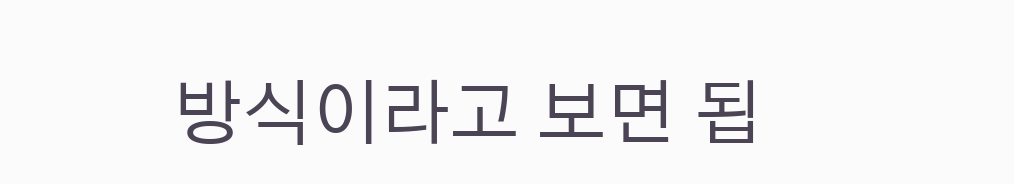방식이라고 보면 됩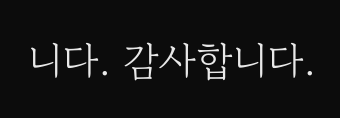니다. 감사합니다.